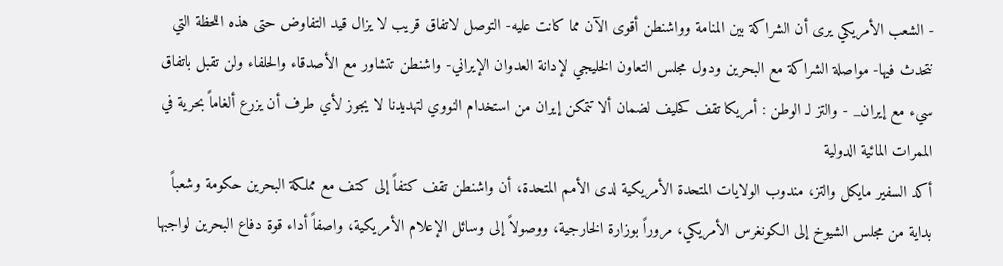- الشعب الأمريكي يرى أن الشراكة بين المنامة وواشنطن أقوى الآن مما كانت عليه- التوصل لاتفاق قريب لا يزال قيد التفاوض حتى هذه اللحظة التي نتحدث فيها- مواصلة الشراكة مع البحرين ودول مجلس التعاون الخليجي لإدانة العدوان الإيراني- واشنطن تتشاور مع الأصدقاء والحلفاء ولن تقبل باتفاق سيء مع إيران_ - والتز لـ الوطن : أمريكا تقف كحليف لضمان ألا تتمكن إيران من استخدام النووي لتهديدنا لا يجوز لأي طرف أن يزرع ألغاماً بحرية في الممرات المائية الدولية
أكد السفير مايكل والتز، مندوب الولايات المتحدة الأمريكية لدى الأمم المتحدة، أن واشنطن تقف كتفاً إلى كتف مع مملكة البحرين حكومة وشعباً بداية من مجلس الشيوخ إلى الكونغرس الأمريكي، مروراً بوزارة الخارجية، ووصولاً إلى وسائل الإعلام الأمريكية، واصفاً أداء قوة دفاع البحرين لواجبها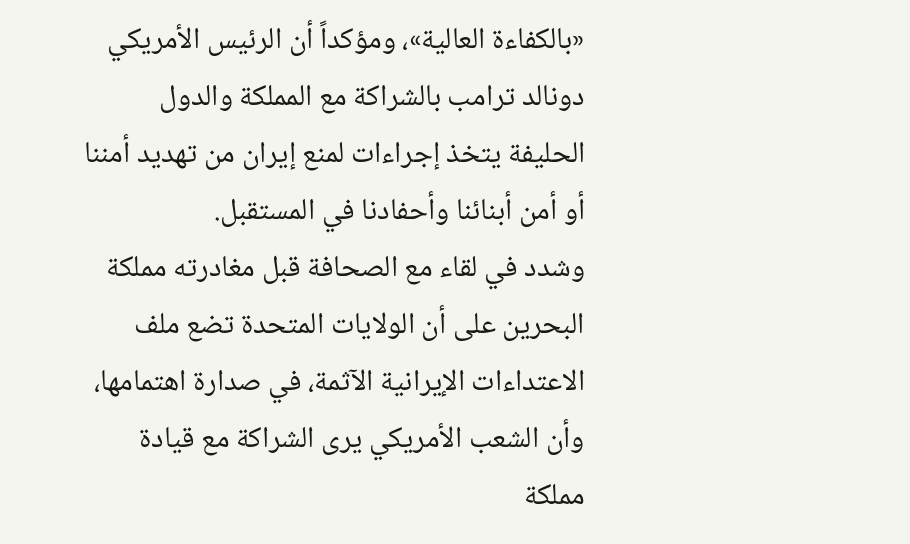«بالكفاءة العالية»، ومؤكداً أن الرئيس الأمريكي دونالد ترامب بالشراكة مع المملكة والدول الحليفة يتخذ إجراءات لمنع إيران من تهديد أمننا أو أمن أبنائنا وأحفادنا في المستقبل.
وشدد في لقاء مع الصحافة قبل مغادرته مملكة البحرين على أن الولايات المتحدة تضع ملف الاعتداءات الإيرانية الآثمة، في صدارة اهتمامها، وأن الشعب الأمريكي يرى الشراكة مع قيادة مملكة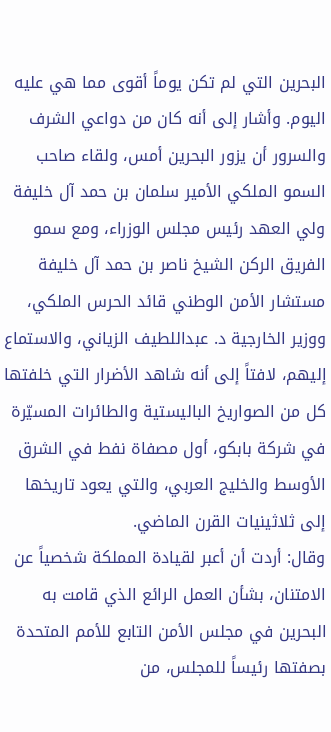البحرين التي لم تكن يوماً أقوى مما هي عليه اليوم. وأشار إلى أنه كان من دواعي الشرف والسرور أن يزور البحرين أمس، ولقاء صاحب السمو الملكي الأمير سلمان بن حمد آل خليفة ولي العهد رئيس مجلس الوزراء، ومع سمو الفريق الركن الشيخ ناصر بن حمد آل خليفة مستشار الأمن الوطني قائد الحرس الملكي، ووزير الخارجية د. عبداللطيف الزياني، والاستماع إليهم، لافتاً إلى أنه شاهد الأضرار التي خلفتها كل من الصواريخ الباليستية والطائرات المسيّرة في شركة بابكو، أول مصفاة نفط في الشرق الأوسط والخليج العربي، والتي يعود تاريخها إلى ثلاثينيات القرن الماضي.
وقال: أردت أن أعبر لقيادة المملكة شخصياً عن الامتنان، بشأن العمل الرائع الذي قامت به البحرين في مجلس الأمن التابع للأمم المتحدة بصفتها رئيساً للمجلس، من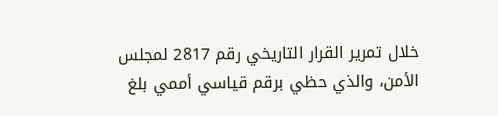خلال تمرير القرار التاريخي رقم 2817 لمجلس الأمن، والذي حظي برقم قياسي أممي بلغ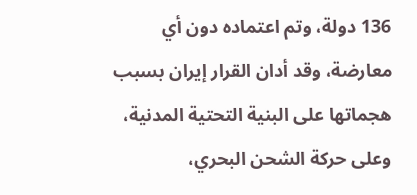136 دولة، وتم اعتماده دون أي معارضة، وقد أدان القرار إيران بسبب هجماتها على البنية التحتية المدنية، وعلى حركة الشحن البحري،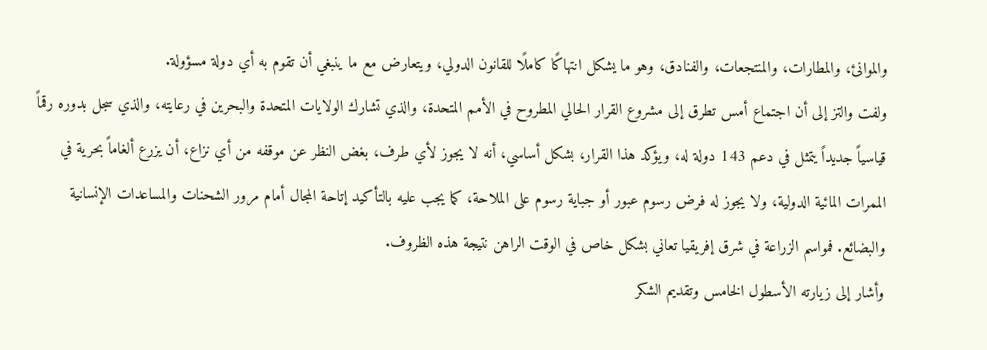والموانئ، والمطارات، والمنتجعات، والفنادق، وهو ما يشكل انتهاكًا كاملًا للقانون الدولي، ويتعارض مع ما ينبغي أن تقوم به أي دولة مسؤولة.
ولفت والتز إلى أن اجتماع أمس تطرق إلى مشروع القرار الحالي المطروح في الأمم المتحدة، والذي تشارك الولايات المتحدة والبحرين في رعايته، والذي سجل بدوره رقماً قياسياً جديداً يتمثل في دعم 143 دولة له، ويؤكد هذا القرار، بشكل أساسي، أنه لا يجوز لأي طرف، بغض النظر عن موقفه من أي نزاع، أن يزرع ألغاماً بحرية في الممرات المائية الدولية، ولا يجوز له فرض رسوم عبور أو جباية رسوم على الملاحة، كما يجب عليه بالتأكيد إتاحة المجال أمام مرور الشحنات والمساعدات الإنسانية والبضائع. فمواسم الزراعة في شرق إفريقيا تعاني بشكل خاص في الوقت الراهن نتيجة هذه الظروف.
وأشار إلى زيارته الأسطول الخامس وتقديم الشكر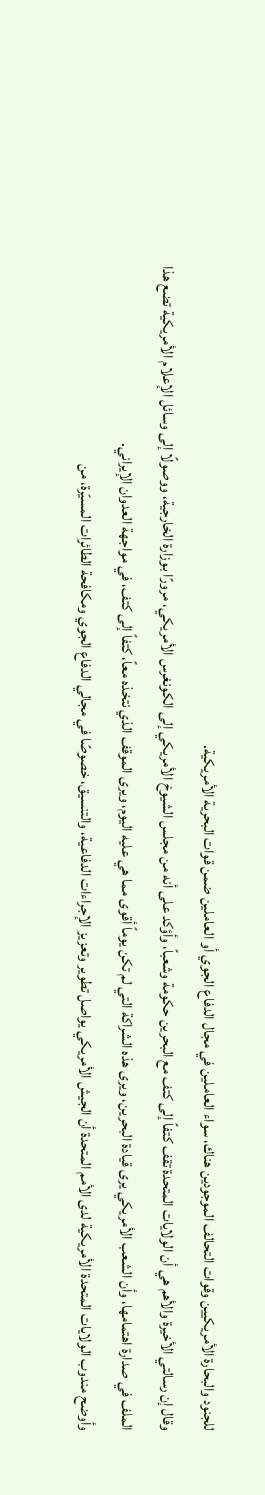للجنود والبحارة الأمريكيين وقوات التحالف الموجودين هناك، سواء العاملين في مجال الدفاع الجوي أو العاملين ضمن قوات البحرية الأمريكية.
وقال إن رسالتي الأخيرة والأهم هي أن الولايات المتحدة تقف كتفاً إلى كتف مع البحرين حكومة وشعباً، وأؤكد على أنه من مجلس الشيوخ الأمريكي إلى الكونغرس الأمريكي، مرورًا بوزارة الخارجية، ووصولًا إلى وسائل الإعلام الأمريكية تضع هذا الملف في صدارة اهتمامها، وأن الشعب الأمريكي يرى قيادة البحرين، ويرى هذه الشراكة التي لم تكن يوماً أقوى مما هي عليه اليوم، ويرى الموقف الذي نتخذه معاً، كتفاً إلى كتف، في مواجهة العدوان الإيراني.
وأوضح مندوب الولايات المتحدة الأمريكية لدى الأمم المتحدة أن الجيش الأمريكي يواصل تطوير وتعزيز الإجراءات الدفاعية، والتنسيق، خصوصًا في مجالي الدفاع الجوي ومكافحة الطائرات المسيّرة، من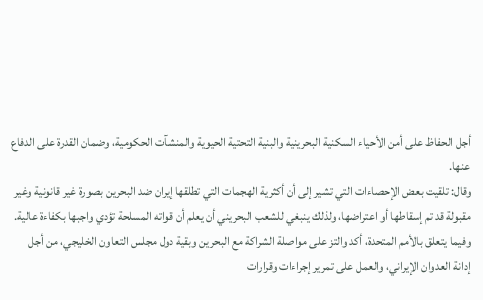أجل الحفاظ على أمن الأحياء السكنية البحرينية والبنية التحتية الحيوية والمنشآت الحكومية، وضمان القدرة على الدفاع عنها.
وقال: تلقيت بعض الإحصاءات التي تشير إلى أن أكثرية الهجمات التي تطلقها إيران ضد البحرين بصورة غير قانونية وغير مقبولة قد تم إسقاطها أو اعتراضها، ولذلك ينبغي للشعب البحريني أن يعلم أن قواته المسلحة تؤدي واجبها بكفاءة عالية.
وفيما يتعلق بالأمم المتحدة، أكد والتز على مواصلة الشراكة مع البحرين وبقية دول مجلس التعاون الخليجي، من أجل إدانة العدوان الإيراني، والعمل على تمرير إجراءات وقرارات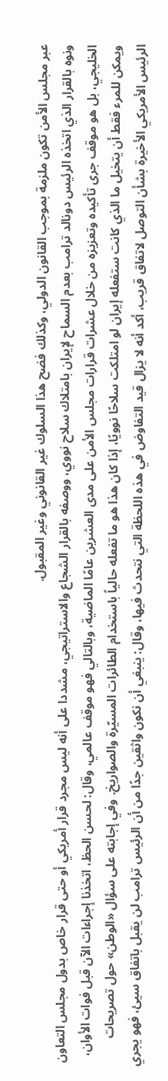عبر مجلس الأمن تكون ملزمة بموجب القانون الدولي، وكذلك فضح هذا السلوك غير القانوني وغير المقبول.
ونوه بالقرار الذي اتخذه الرئيس دونالد ترامب بعدم السماح لإيران بامتلاك سلاح نووي، ووصفه بالقرار الشجاع والاستراتيجي، مشددا على أنه ليس مجرد قرار أمريكي أو حتى قرار خاص بدول مجلس التعاون الخليجي، بل هو موقف جرى تأكيده وتعزيزه من خلال عشرات قرارات مجلس الأمن على مدى العشرين عامًا الماضية، وبالتالي فهو موقف عالمي، وقال: لحسن الحظ، اتخذنا إجراءات الآن قبل فوات الأوان، ويمكن للمرء فقط أن يتخيل ما الذي كانت ستفعله إيران لو امتلكت سلاحًا نوويًا، إذا كان هذا هو ما تفعله حالياً باستخدام الطائرات المسيّرة والصواريخ. وفي إجابته على سؤال «الوطن» حول تصريحات الرئيس الأمريكي الأخيرة بشأن التوصل لاتفاق قريب، أكد أنه لا يزال قيد التفاوض في هذه اللحظة التي نتحدث فيها، وقال: ينبغي أن نكون واثقين جدًا من أن الرئيس ترامب لن يقبل باتفاق سيئ، فهو يجري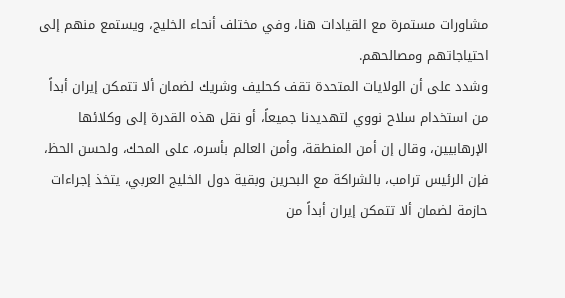مشاورات مستمرة مع القيادات هنا، وفي مختلف أنحاء الخليج، ويستمع منهم إلى احتياجاتهم ومصالحهم.
وشدد على أن الولايات المتحدة تقف كحليف وشريك لضمان ألا تتمكن إيران أبداً من استخدام سلاح نووي لتهديدنا جميعاً، أو نقل هذه القدرة إلى وكلائها الإرهابيين، وقال إن أمن المنطقة، وأمن العالم بأسره، على المحك، ولحسن الحظ، فإن الرئيس ترامب، بالشراكة مع البحرين وبقية دول الخليج العربي، يتخذ إجراءات حازمة لضمان ألا تتمكن إيران أبداً من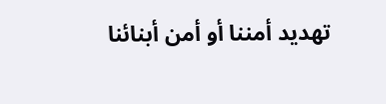تهديد أمننا أو أمن أبنائنا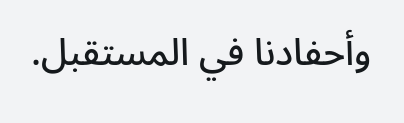وأحفادنا في المستقبل.